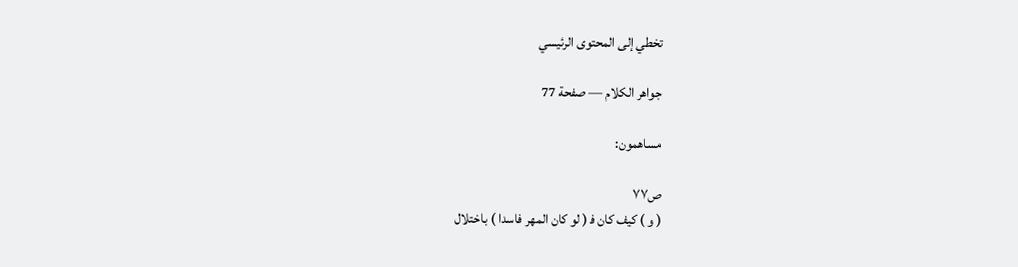تخطي إلى المحتوى الرئيسي

جواهر الكلام — صفحة 77

مساهمون:

ص٧٧
( و ) كيف كان ف‍ ( لو كان المهر فاسدا ) باختلال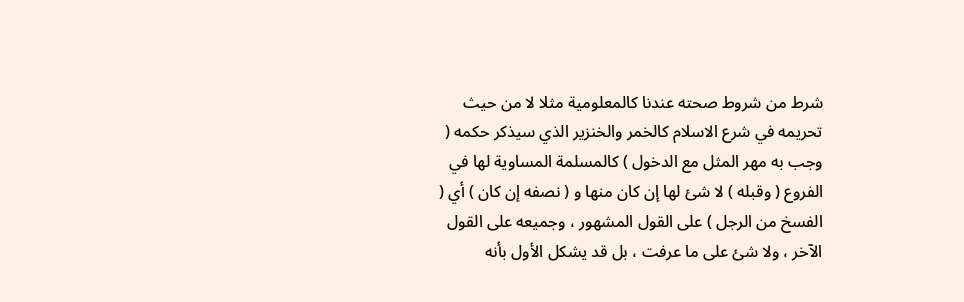شرط من شروط صحته عندنا كالمعلومية مثلا لا من حيث تحريمه في شرع الاسلام كالخمر والخنزير الذي سيذكر حكمه ( وجب به مهر المثل مع الدخول ) كالمسلمة المساوية لها في الفروع ( وقبله ) لا شئ لها إن كان منها و ( نصفه إن كان ) أي ( الفسخ من الرجل ) على القول المشهور ، وجميعه على القول الآخر ، ولا شئ على ما عرفت ، بل قد يشكل الأول بأنه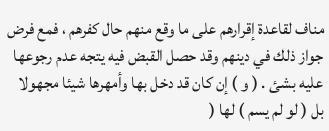مناف لقاعدة إقرارهم على ما وقع منهم حال كفرهم ، فمع فرض جواز ذلك في دينهم وقد حصل القبض فيه يتجه عدم رجوعها عليه بشئ . ( و ) إن كان قد دخل بها وأمهرها شيئا مجهولا بل ( لو لم يسم ) لها (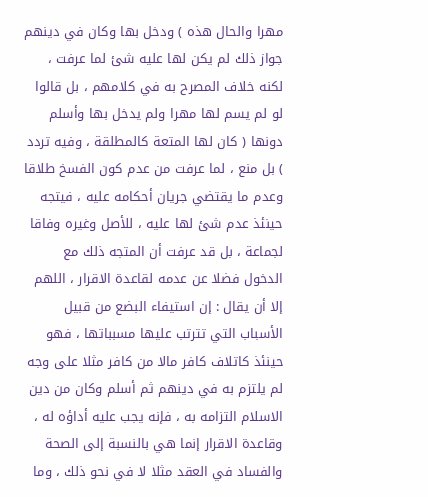مهرا والحال هذه ) ودخل بها وكان في دينهم جواز ذلك لم يكن لها عليه شئ لما عرفت ، لكنه خلاف المصرح به في كلامهم ، بل قالوا لو لم يسم لها مهرا ولم يدخل بها وأسلم دونها ( كان لها المتعة كالمطلقة ، وفيه تردد ) بل منع ، لما عرفت من عدم كون الفسخ طلاقا وعدم ما يقتضي جريان أحكامه عليه ، فيتجه حينئذ عدم شئ لها عليه ، للأصل وغيره وفاقا لجماعة ، بل قد عرفت أن المتجه ذلك مع الدخول فضلا عن عدمه لقاعدة الاقرار ، اللهم إلا أن يقال : إن استيفاء البضع من قبيل الأسباب التي تترتب عليها مسبباتها ، فهو حينئذ كاتلاف كافر مالا من كافر مثلا على وجه لم يلتزم به في دينهم ثم أسلم وكان من دين الاسلام التزامه به ، فإنه يجب عليه أداؤه له ، وقاعدة الاقرار إنما هي بالنسبة إلى الصحة والفساد في العقد مثلا لا في نحو ذلك ، وما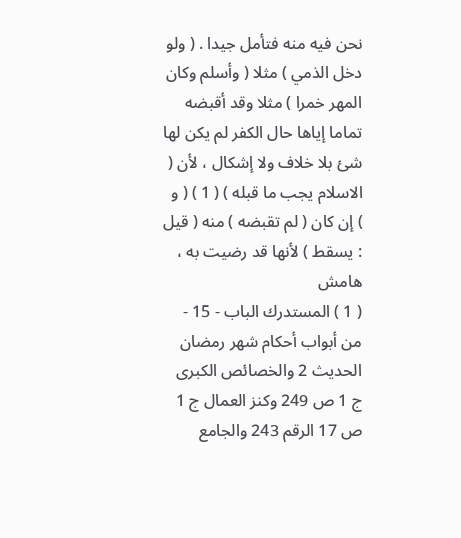نحن فيه منه فتأمل جيدا . ( ولو دخل الذمي ) مثلا ( وأسلم وكان المهر خمرا ) مثلا وقد أقبضه تماما إياها حال الكفر لم يكن لها شئ بلا خلاف ولا إشكال ، لأن ( الاسلام يجب ما قبله ) ( 1 ) ( و ) إن كان ( لم تقبضه ) منه ( قيل : يسقط ) لأنها قد رضيت به ،
هامش
( 1 ) المستدرك الباب - 15 - من أبواب أحكام شهر رمضان الحديث 2 والخصائص الكبرى ج 1 ص 249 وكنز العمال ج 1 ص 17 الرقم 243 والجامع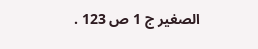الصغير ج 1 ص 123 .